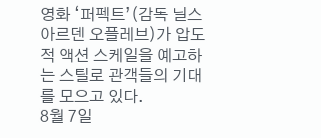영화 ‘퍼펙트’(감독 닐스 아르덴 오플레브)가 압도적 액션 스케일을 예고하는 스틸로 관객들의 기대를 모으고 있다.
8월 7일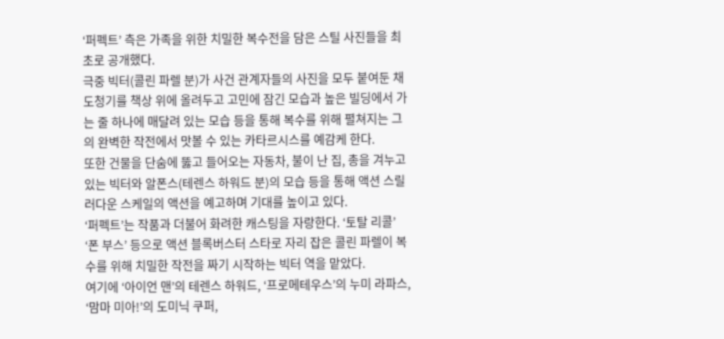‘퍼펙트’ 측은 가족을 위한 치밀한 복수전을 담은 스틸 사진들을 최초로 공개했다.
극중 빅터(콜린 파렐 분)가 사건 관계자들의 사진을 모두 붙여둔 채 도청기를 책상 위에 올려두고 고민에 잠긴 모습과 높은 빌딩에서 가는 줄 하나에 매달려 있는 모습 등을 통해 복수를 위해 펼쳐지는 그의 완벽한 작전에서 맛볼 수 있는 카타르시스를 예감케 한다.
또한 건물을 단숨에 뚫고 들어오는 자동차, 불이 난 집, 총을 겨누고 있는 빅터와 알폰스(테렌스 하워드 분)의 모습 등을 통해 액션 스릴러다운 스케일의 액션을 예고하며 기대를 높이고 있다.
‘퍼펙트’는 작품과 더불어 화려한 캐스팅을 자랑한다. ‘토탈 리콜’ ‘폰 부스’ 등으로 액션 블록버스터 스타로 자리 잡은 콜린 파렐이 복수를 위해 치밀한 작전을 짜기 시작하는 빅터 역을 맡았다.
여기에 ‘아이언 맨’의 테렌스 하워드, ‘프로메테우스’의 누미 라파스, ‘맘마 미아!’의 도미닉 쿠퍼,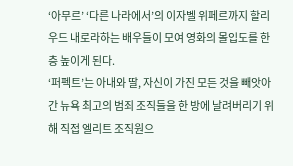‘아무르’ ‘다른 나라에서’의 이자벨 위페르까지 할리우드 내로라하는 배우들이 모여 영화의 몰입도를 한층 높이게 된다.
‘퍼펙트’는 아내와 딸, 자신이 가진 모든 것을 빼앗아간 뉴욕 최고의 범죄 조직들을 한 방에 날려버리기 위해 직접 엘리트 조직원으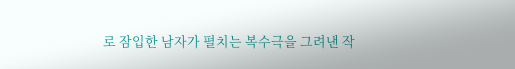로 잠입한 남자가 펼치는 복수극을 그려낸 작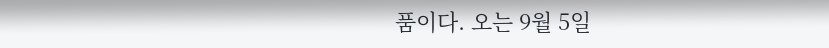품이다. 오는 9월 5일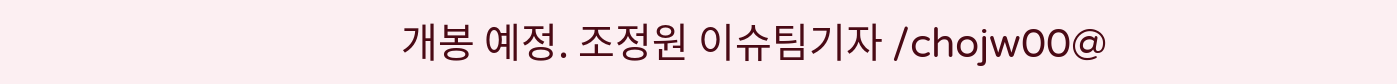개봉 예정. 조정원 이슈팀기자 /chojw00@